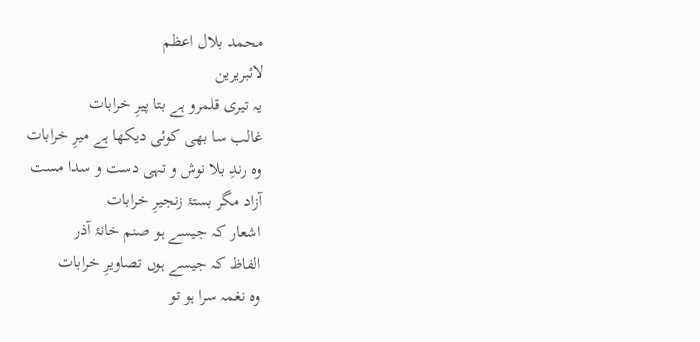محمد بلال اعظم
لائبریرین
یہ تیری قلمرو ہے بتا پیرِ خرابات
غالب سا بھی کوئی دیکھا ہے میرِ خرابات
وہ رندِ بلا نوش و تہی دست و سدا مست
آزاد مگر بستۂ زنجیرِ خرابات
اشعار کہ جیسے ہو صنم خانۂ آذر
الفاظ کہ جیسے ہوں تصاویرِ خرابات
وہ نغمہ سرا ہو تو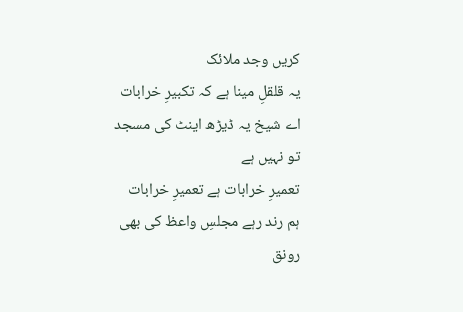کریں وجد ملائک
یہ قلقلِ مینا ہے کہ تکبیرِ خرابات
اے شیخ یہ ڈیڑھ اینٹ کی مسجد تو نہیں ہے
تعمیرِ خرابات ہے تعمیرِ خرابات
ہم رند رہے مجلسِ واعظ کی بھی رونق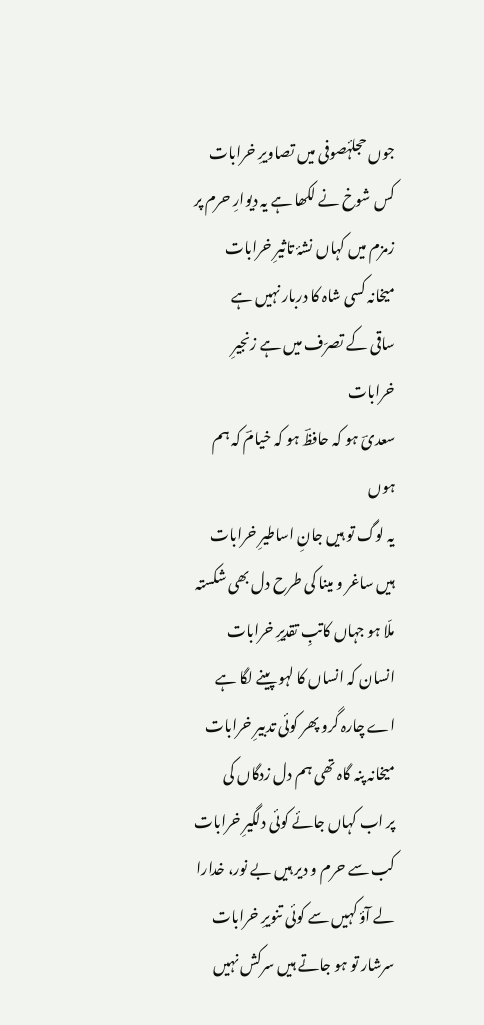جوں حجلۂصوفی میں تصاویرِ خرابات
کس شوخ نے لکھا ہے یہ دیوارِ حرم پر
زمزم میں کہاں نشۂ تاثیرِ خرابات
میخانہ کسی شاہ کا دربار نہیں ہے
ساقی کے تصرّف میں ہے زنجیرِ خرابات
سعدیؔ ہو کہ حافظؔ ہو کہ خیامؔ کہ ہم ہوں
یہ لوگ تو ہیں جانِ اساطیرِ خرابات
ہیں ساغر و مینا کی طرح دل بھی شکستہ
ملّا ہو جہاں کاتبِ تقدیرِ خرابات
انسان کہ انساں کا لہو پینے لگا ہے
اے چارہ گرو پھر کوئی تدبیرِ خرابات
میخانہ پنہ گاہ تھی ہم دل زدگاں کی
پر اب کہاں جائے کوئی دلگیرِ خرابات
کب سے حرم و دیر ہیں بے نور، خدارا
لے آؤ کہیں سے کوئی تنویرِ خرابات
سرشار تو ہو جاتے ہیں سرکش نہیں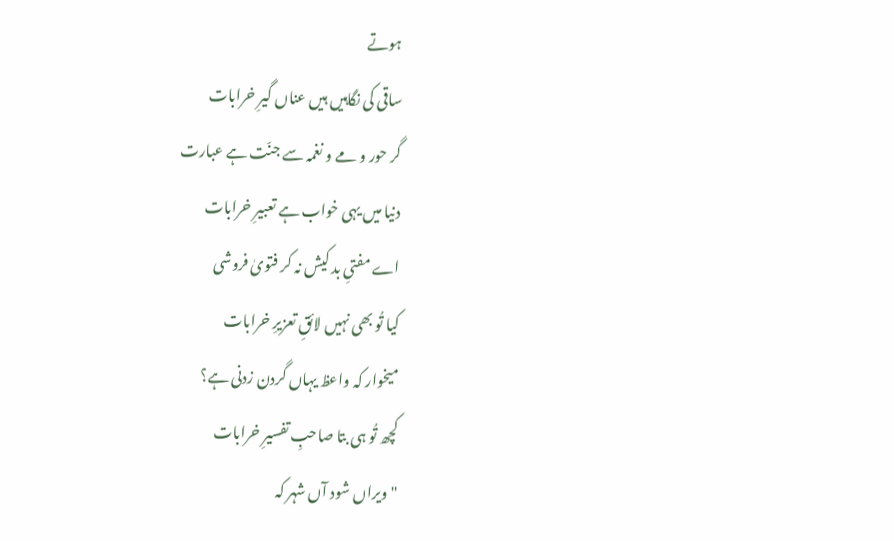ہوتے
ساقی کی نگاہیں ہیں عناں گیرِ خرابات
گر حور و مے و نغمہ سے جنّت ہے عبارت
دنیا میں یہی خواب ہے تعبیرِ خرابات
اے مفتیِ بد کیش نہ کر فتویٰ فروشی
کیا تُو بھی نہیں لائقِ تعزیرِ خرابات
میخوار کہ واعظ یہاں گردن زدنی ہے؟
کچھ تُو ہی بتا صاحبِ تفسیرِ خرابات
"ویراں شود آں شہر کہ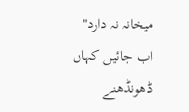میخانہ نہ دارد"
اب جائیں کہاں ڈھونڈھنے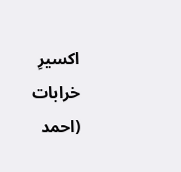اکسیرِ خرابات
(احمد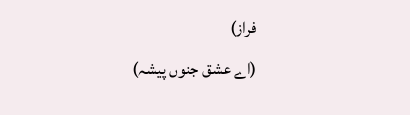فراز)
(اے عشق جنوں پیشہ)